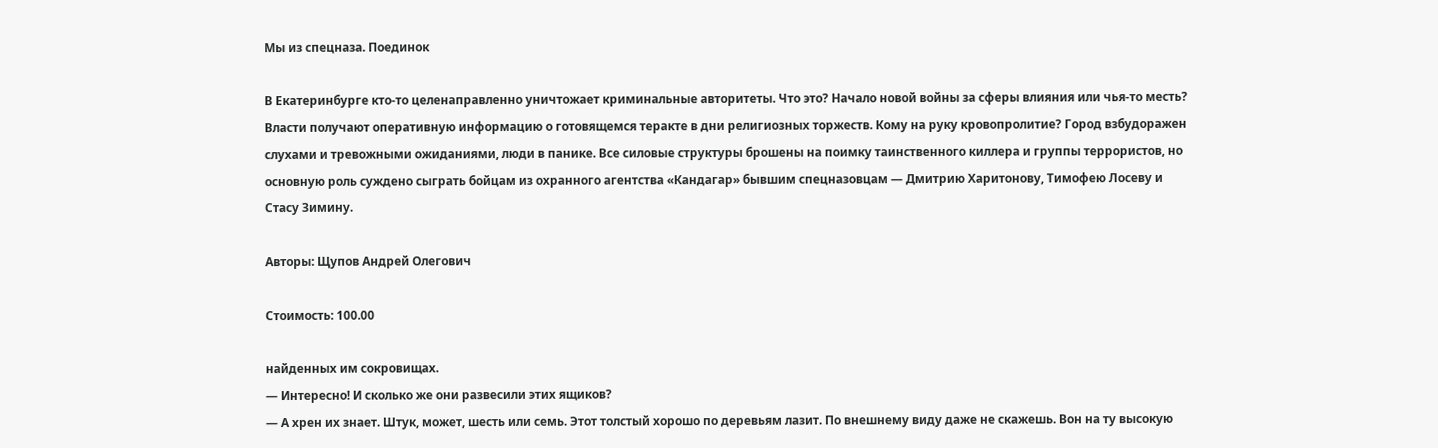Мы из спецназа. Поединок

В Екатеринбурге кто-то целенаправленно уничтожает криминальные авторитеты. Что это? Начало новой войны за сферы влияния или чья-то месть? Власти получают оперативную информацию о готовящемся теракте в дни религиозных торжеств. Кому на руку кровопролитие? Город взбудоражен слухами и тревожными ожиданиями, люди в панике. Все силовые структуры брошены на поимку таинственного киллера и группы террористов, но основную роль суждено сыграть бойцам из охранного агентства «Кандагар» бывшим спецназовцам — Дмитрию Харитонову, Тимофею Лосеву и Стасу Зимину.

Авторы: Щупов Андрей Олегович

Стоимость: 100.00

найденных им сокровищах.
— Интересно! И сколько же они развесили этих ящиков?
— А хрен их знает. Штук, может, шесть или семь. Этот толстый хорошо по деревьям лазит. По внешнему виду даже не скажешь. Вон на ту высокую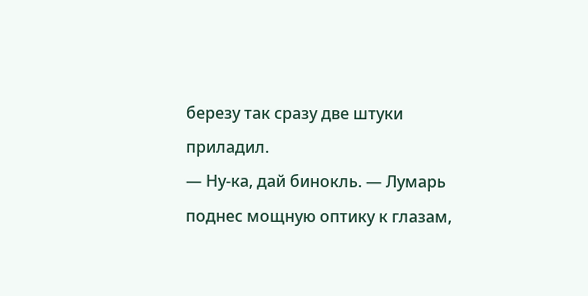березу так сразу две штуки приладил.
— Ну-ка, дай бинокль. — Лумарь поднес мощную оптику к глазам,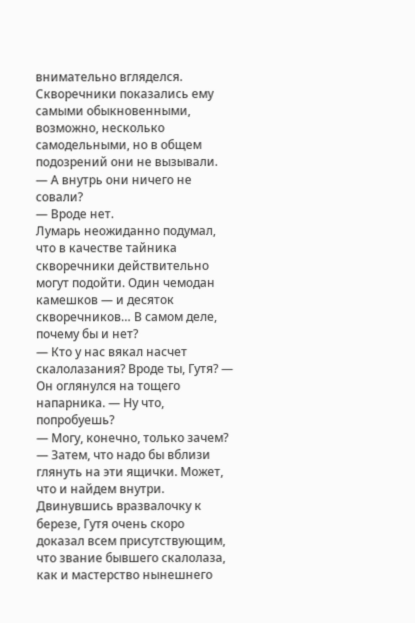внимательно вгляделся. Скворечники показались ему самыми обыкновенными, возможно, несколько самодельными, но в общем подозрений они не вызывали.
— А внутрь они ничего не совали?
— Вроде нет.
Лумарь неожиданно подумал, что в качестве тайника скворечники действительно могут подойти. Один чемодан камешков — и десяток скворечников… В самом деле, почему бы и нет?
— Кто у нас вякал насчет скалолазания? Вроде ты, Гутя? — Он оглянулся на тощего напарника. — Ну что, попробуешь?
— Могу, конечно, только зачем?
— Затем, что надо бы вблизи глянуть на эти ящички. Может, что и найдем внутри.
Двинувшись вразвалочку к березе, Гутя очень скоро доказал всем присутствующим, что звание бывшего скалолаза, как и мастерство нынешнего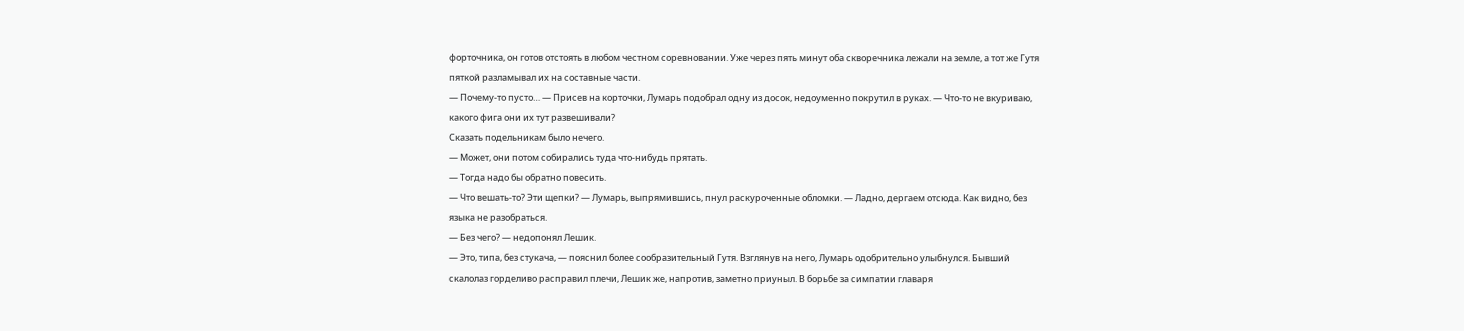форточника, он готов отстоять в любом честном соревновании. Уже через пять минут оба скворечника лежали на земле, а тот же Гутя пяткой разламывал их на составные части.
— Почему-то пусто… — Присев на корточки, Лумарь подобрал одну из досок, недоуменно покрутил в руках. — Что-то не вкуриваю, какого фига они их тут развешивали?
Сказать подельникам было нечего.
— Может, они потом собирались туда что-нибудь прятать.
— Тогда надо бы обратно повесить.
— Что вешать-то? Эти щепки? — Лумарь, выпрямившись, пнул раскуроченные обломки. — Ладно, дергаем отсюда. Как видно, без языка не разобраться.
— Без чего? — недопонял Лешик.
— Это, типа, без стукача, — пояснил более сообразительный Гутя. Взглянув на него, Лумарь одобрительно улыбнулся. Бывший скалолаз горделиво расправил плечи, Лешик же, напротив, заметно приуныл. В борьбе за симпатии главаря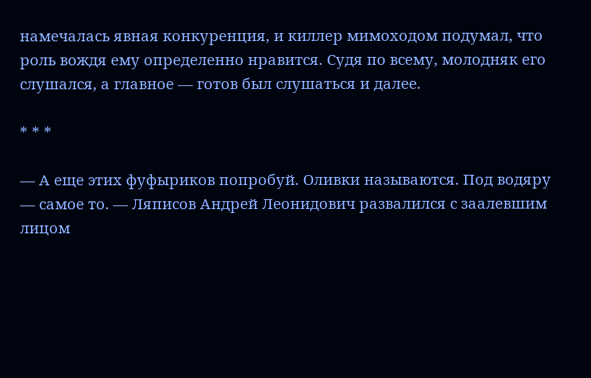намечалась явная конкуренция, и киллер мимоходом подумал, что роль вождя ему определенно нравится. Судя по всему, молодняк его слушался, а главное — готов был слушаться и далее.

* * *

— А еще этих фуфыриков попробуй. Оливки называются. Под водяру — самое то. — Ляписов Андрей Леонидович развалился с заалевшим лицом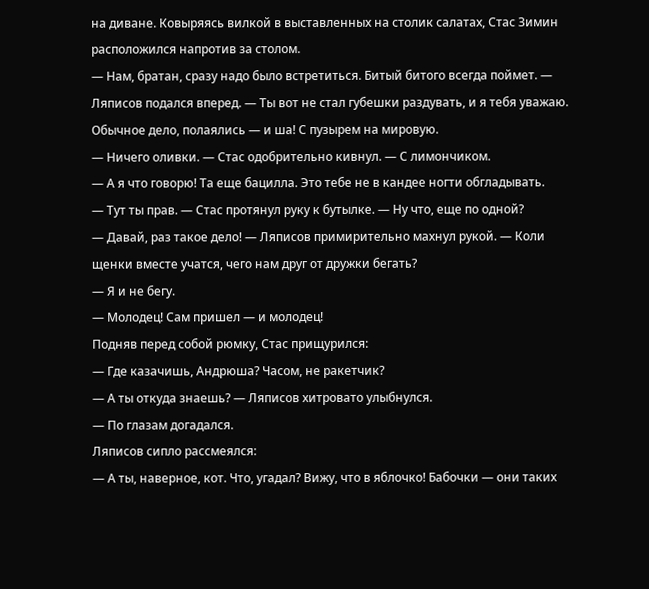на диване. Ковыряясь вилкой в выставленных на столик салатах, Стас Зимин расположился напротив за столом.
— Нам, братан, сразу надо было встретиться. Битый битого всегда поймет. — Ляписов подался вперед. — Ты вот не стал губешки раздувать, и я тебя уважаю. Обычное дело, полаялись — и ша! С пузырем на мировую.
— Ничего оливки. — Стас одобрительно кивнул. — С лимончиком.
— А я что говорю! Та еще бацилла. Это тебе не в кандее ногти обгладывать.
— Тут ты прав. — Стас протянул руку к бутылке. — Ну что, еще по одной?
— Давай, раз такое дело! — Ляписов примирительно махнул рукой. — Коли щенки вместе учатся, чего нам друг от дружки бегать?
— Я и не бегу.
— Молодец! Сам пришел — и молодец!
Подняв перед собой рюмку, Стас прищурился:
— Где казачишь, Андрюша? Часом, не ракетчик?
— А ты откуда знаешь? — Ляписов хитровато улыбнулся.
— По глазам догадался.
Ляписов сипло рассмеялся:
— А ты, наверное, кот. Что, угадал? Вижу, что в яблочко! Бабочки — они таких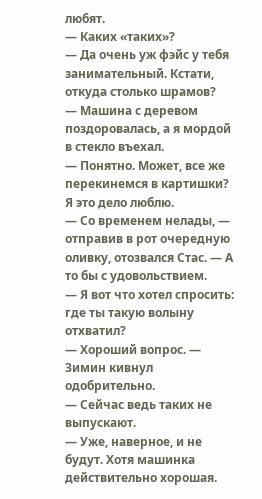любят.
— Каких «таких»?
— Да очень уж фэйс у тебя занимательный. Кстати, откуда столько шрамов?
— Машина с деревом поздоровалась, а я мордой в стекло въехал.
— Понятно. Может, все же перекинемся в картишки? Я это дело люблю.
— Со временем нелады, — отправив в рот очередную оливку, отозвался Стас. — А то бы с удовольствием.
— Я вот что хотел спросить: где ты такую волыну отхватил?
— Хороший вопрос. — Зимин кивнул одобрительно.
— Сейчас ведь таких не выпускают.
— Уже, наверное, и не будут. Хотя машинка действительно хорошая.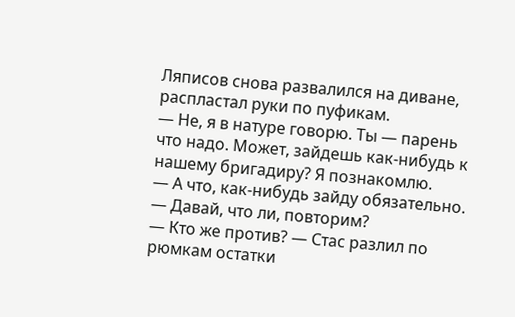Ляписов снова развалился на диване, распластал руки по пуфикам.
— Не, я в натуре говорю. Ты — парень что надо. Может, зайдешь как-нибудь к нашему бригадиру? Я познакомлю.
— А что, как-нибудь зайду обязательно.
— Давай, что ли, повторим?
— Кто же против? — Стас разлил по рюмкам остатки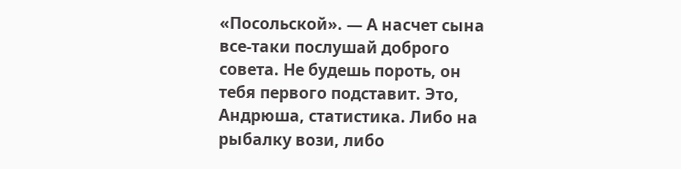«Посольской». — А насчет сына все-таки послушай доброго совета. Не будешь пороть, он тебя первого подставит. Это, Андрюша, статистика. Либо на рыбалку вози, либо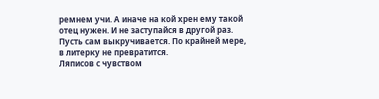ремнем учи. А иначе на кой хрен ему такой отец нужен. И не заступайся в другой раз. Пусть сам выкручивается. По крайней мере, в литерку не превратится.
Ляписов с чувством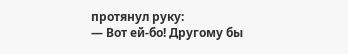протянул руку:
— Вот ей-бо! Другому бы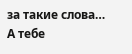за такие слова… А тебе